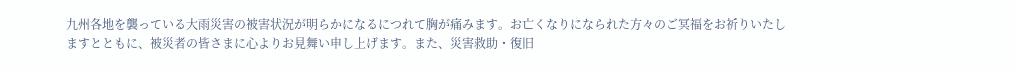九州各地を襲っている大雨災害の被害状況が明らかになるにつれて胸が痛みます。お亡くなりになられた方々のご冥福をお祈りいたしますとともに、被災者の皆さまに心よりお見舞い申し上げます。また、災害救助・復旧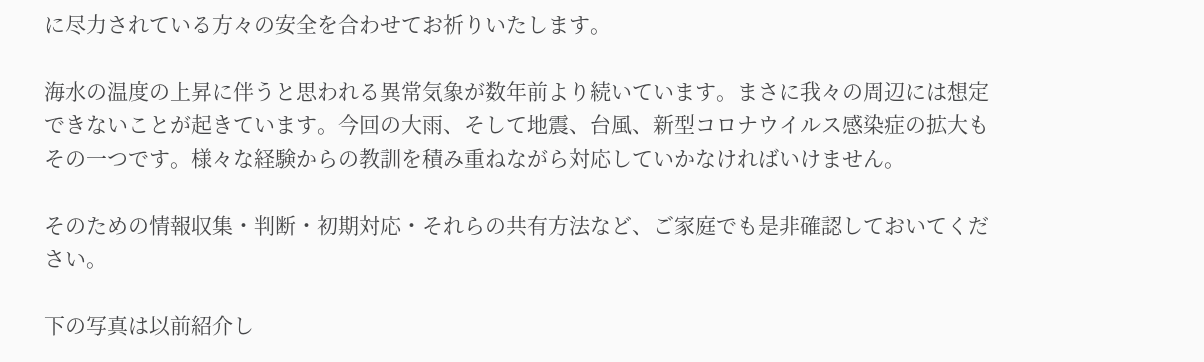に尽力されている方々の安全を合わせてお祈りいたします。

海水の温度の上昇に伴うと思われる異常気象が数年前より続いています。まさに我々の周辺には想定できないことが起きています。今回の大雨、そして地震、台風、新型コロナウイルス感染症の拡大もその一つです。様々な経験からの教訓を積み重ねながら対応していかなければいけません。

そのための情報収集・判断・初期対応・それらの共有方法など、ご家庭でも是非確認しておいてください。

下の写真は以前紹介し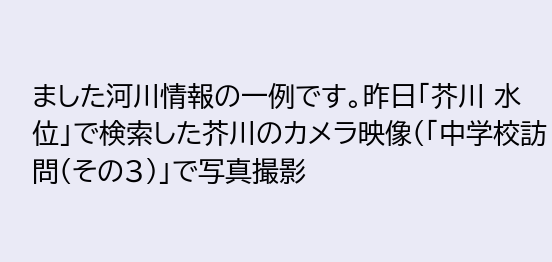ました河川情報の一例です。昨日「芥川 水位」で検索した芥川のカメラ映像(「中学校訪問(その3)」で写真撮影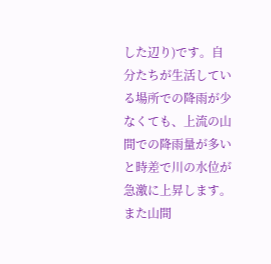した辺り)です。自分たちが生活している場所での降雨が少なくても、上流の山間での降雨量が多いと時差で川の水位が急激に上昇します。また山間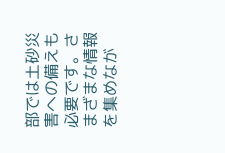部では土砂災害への備えも必要です。さまざまな情報を集めなが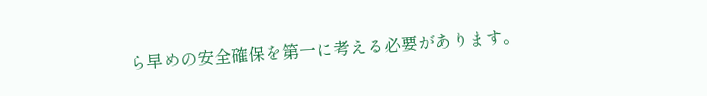ら早めの安全確保を第一に考える必要があります。